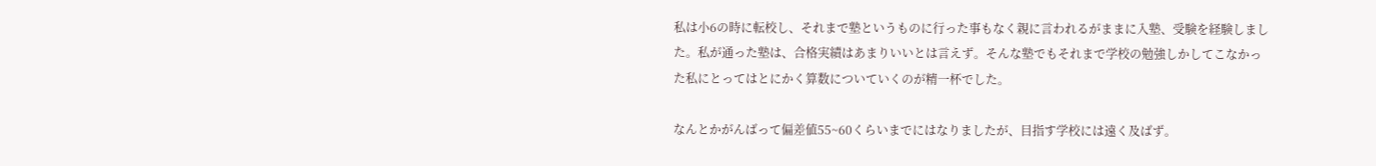私は小6の時に転校し、それまで塾というものに行った事もなく親に言われるがままに入塾、受験を経験しました。私が通った塾は、合格実績はあまりいいとは言えず。そんな塾でもそれまで学校の勉強しかしてこなかった私にとってはとにかく算数についていくのが精一杯でした。

なんとかがんばって偏差値55~60くらいまでにはなりましたが、目指す学校には遠く及ばず。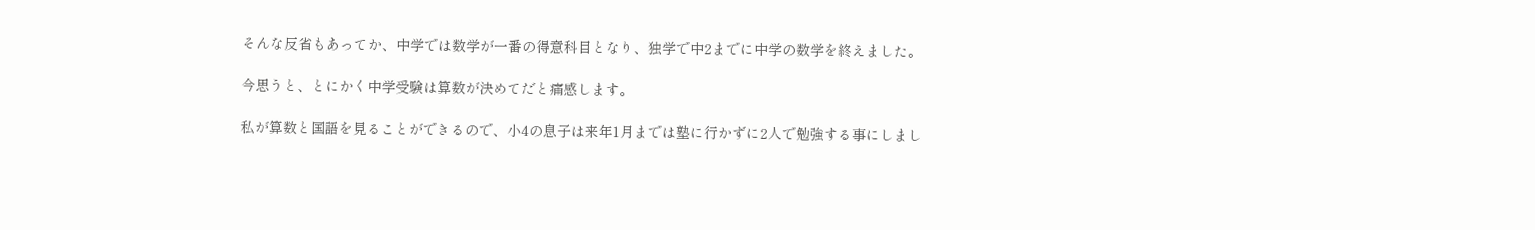そんな反省もあってか、中学では数学が一番の得意科目となり、独学で中2までに中学の数学を終えました。

今思うと、とにかく中学受験は算数が決めてだと痛感します。

私が算数と国語を見ることができるので、小4の息子は来年1月までは塾に行かずに2人で勉強する事にしまし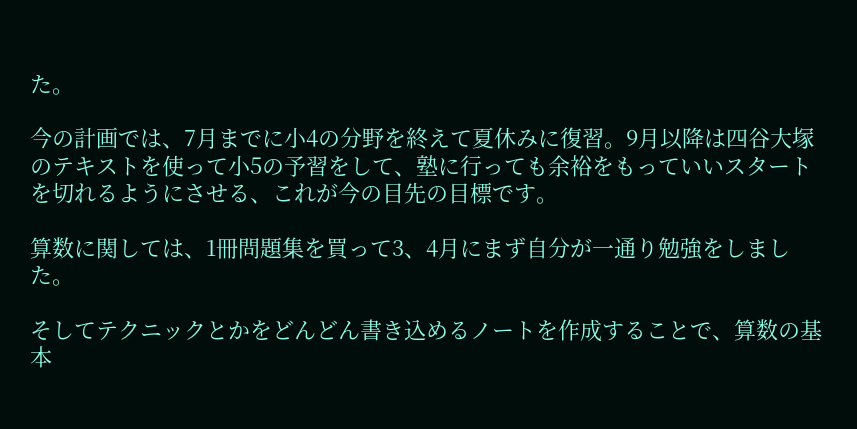た。

今の計画では、7月までに小4の分野を終えて夏休みに復習。9月以降は四谷大塚のテキストを使って小5の予習をして、塾に行っても余裕をもっていいスタートを切れるようにさせる、これが今の目先の目標です。

算数に関しては、1冊問題集を買って3、4月にまず自分が一通り勉強をしました。

そしてテクニックとかをどんどん書き込めるノートを作成することで、算数の基本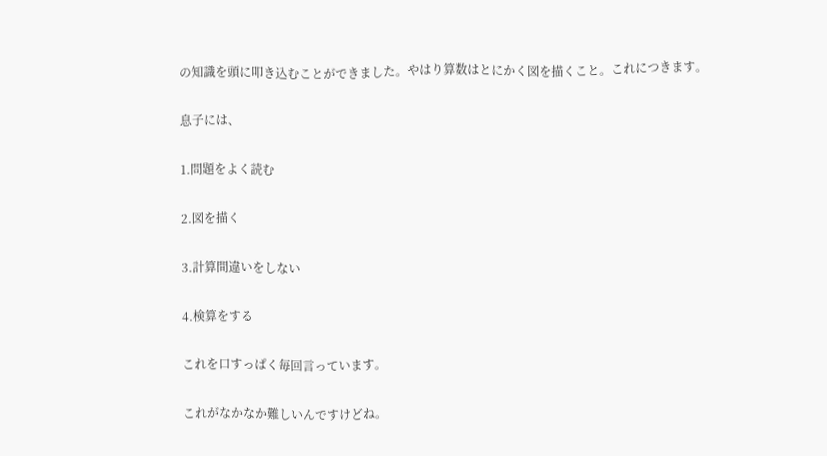の知識を頭に叩き込むことができました。やはり算数はとにかく図を描くこと。これにつきます。

息子には、

1.問題をよく読む

2.図を描く

3.計算間違いをしない

4.検算をする

これを口すっぱく毎回言っています。

これがなかなか難しいんですけどね。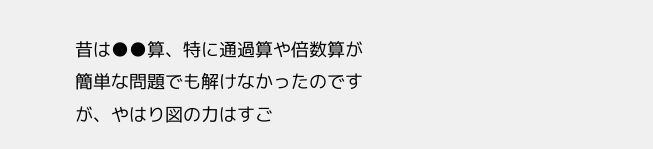昔は●●算、特に通過算や倍数算が簡単な問題でも解けなかったのですが、やはり図の力はすご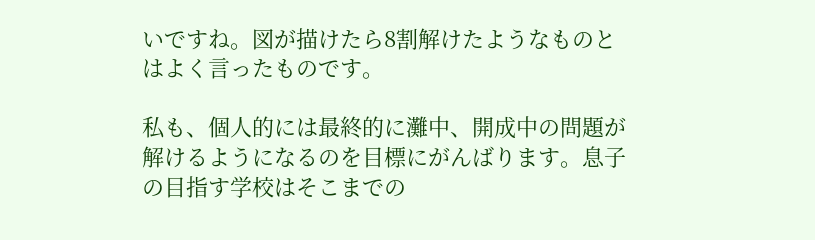いですね。図が描けたら8割解けたようなものとはよく言ったものです。

私も、個人的には最終的に灘中、開成中の問題が解けるようになるのを目標にがんばります。息子の目指す学校はそこまでの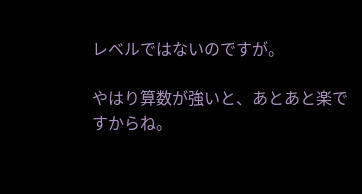レベルではないのですが。

やはり算数が強いと、あとあと楽ですからね。